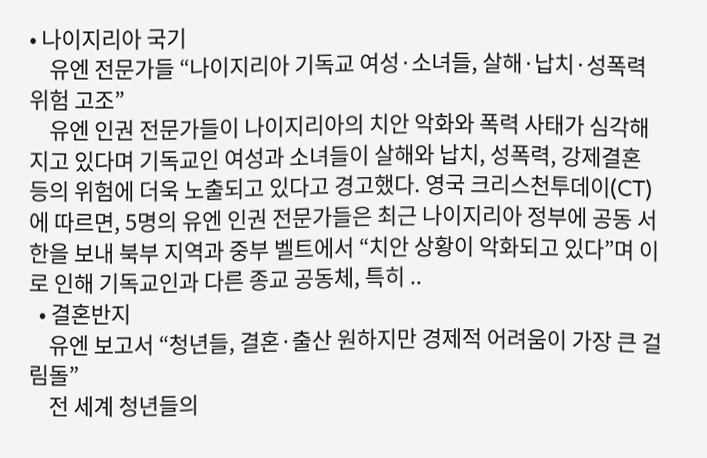• 나이지리아 국기
    유엔 전문가들 “나이지리아 기독교 여성·소녀들, 살해·납치·성폭력 위험 고조”
    유엔 인권 전문가들이 나이지리아의 치안 악화와 폭력 사태가 심각해지고 있다며 기독교인 여성과 소녀들이 살해와 납치, 성폭력, 강제결혼 등의 위험에 더욱 노출되고 있다고 경고했다. 영국 크리스천투데이(CT)에 따르면, 5명의 유엔 인권 전문가들은 최근 나이지리아 정부에 공동 서한을 보내 북부 지역과 중부 벨트에서 “치안 상황이 악화되고 있다”며 이로 인해 기독교인과 다른 종교 공동체, 특히 ..
  • 결혼반지
    유엔 보고서 “청년들, 결혼·출산 원하지만 경제적 어려움이 가장 큰 걸림돌”
    전 세계 청년들의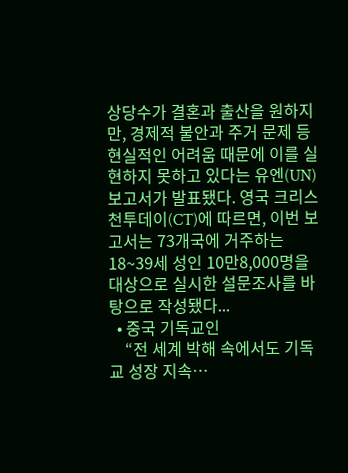상당수가 결혼과 출산을 원하지만, 경제적 불안과 주거 문제 등 현실적인 어려움 때문에 이를 실현하지 못하고 있다는 유엔(UN) 보고서가 발표됐다. 영국 크리스천투데이(CT)에 따르면, 이번 보고서는 73개국에 거주하는 18~39세 성인 10만8,000명을 대상으로 실시한 설문조사를 바탕으로 작성됐다...
  • 중국 기독교인
    “전 세계 박해 속에서도 기독교 성장 지속…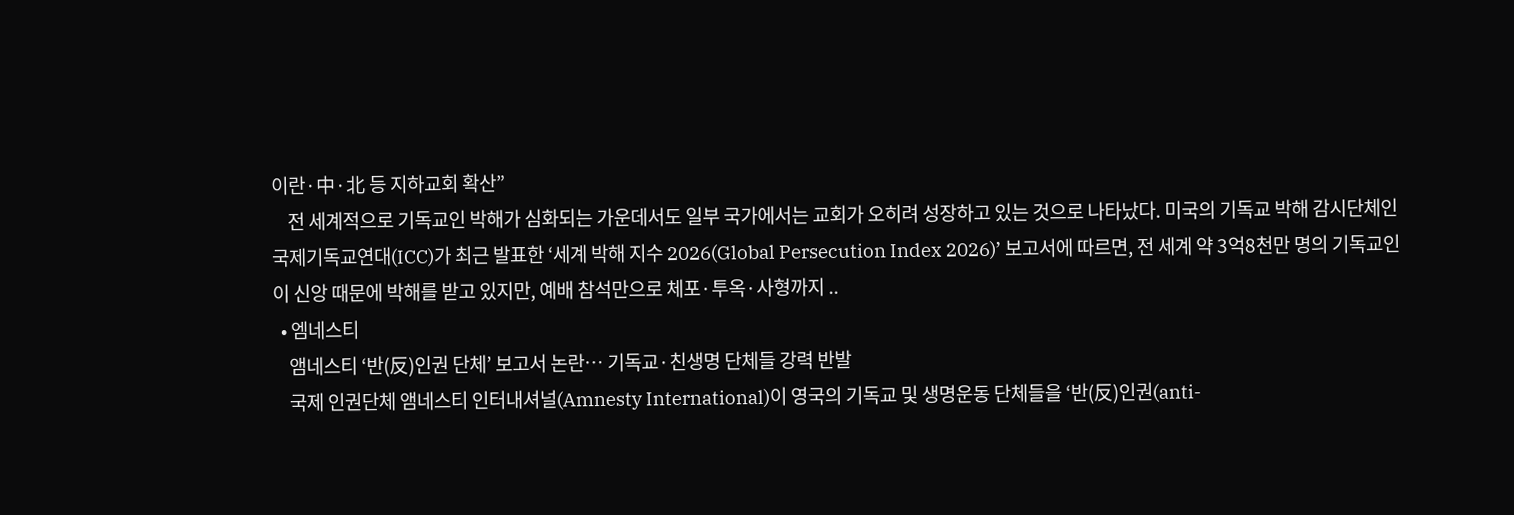이란·中·北 등 지하교회 확산”
    전 세계적으로 기독교인 박해가 심화되는 가운데서도 일부 국가에서는 교회가 오히려 성장하고 있는 것으로 나타났다. 미국의 기독교 박해 감시단체인 국제기독교연대(ICC)가 최근 발표한 ‘세계 박해 지수 2026(Global Persecution Index 2026)’ 보고서에 따르면, 전 세계 약 3억8천만 명의 기독교인이 신앙 때문에 박해를 받고 있지만, 예배 참석만으로 체포·투옥·사형까지 ..
  • 엠네스티
    앰네스티 ‘반(反)인권 단체’ 보고서 논란… 기독교·친생명 단체들 강력 반발
    국제 인권단체 앰네스티 인터내셔널(Amnesty International)이 영국의 기독교 및 생명운동 단체들을 ‘반(反)인권(anti-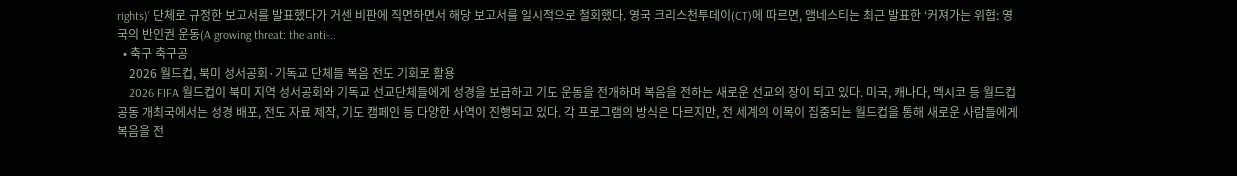rights)’ 단체로 규정한 보고서를 발표했다가 거센 비판에 직면하면서 해당 보고서를 일시적으로 철회했다. 영국 크리스천투데이(CT)에 따르면, 앰네스티는 최근 발표한 ‘커져가는 위협: 영국의 반인권 운동(A growing threat: the anti-..
  • 축구 축구공
    2026 월드컵, 북미 성서공회·기독교 단체들 복음 전도 기회로 활용
    2026 FIFA 월드컵이 북미 지역 성서공회와 기독교 선교단체들에게 성경을 보급하고 기도 운동을 전개하며 복음을 전하는 새로운 선교의 장이 되고 있다. 미국, 캐나다, 멕시코 등 월드컵 공동 개최국에서는 성경 배포, 전도 자료 제작, 기도 캠페인 등 다양한 사역이 진행되고 있다. 각 프로그램의 방식은 다르지만, 전 세계의 이목이 집중되는 월드컵을 통해 새로운 사람들에게 복음을 전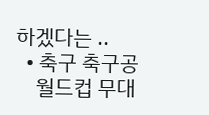하겠다는 ..
  • 축구 축구공
    월드컵 무대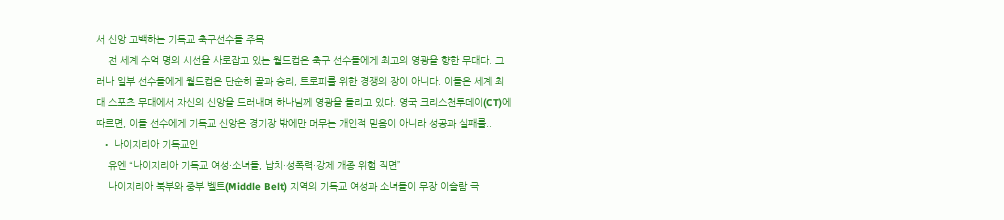서 신앙 고백하는 기독교 축구선수들 주목
    전 세계 수억 명의 시선을 사로잡고 있는 월드컵은 축구 선수들에게 최고의 영광을 향한 무대다. 그러나 일부 선수들에게 월드컵은 단순히 골과 승리, 트로피를 위한 경쟁의 장이 아니다. 이들은 세계 최대 스포츠 무대에서 자신의 신앙을 드러내며 하나님께 영광을 돌리고 있다. 영국 크리스천투데이(CT)에 따르면, 이들 선수에게 기독교 신앙은 경기장 밖에만 머무는 개인적 믿음이 아니라 성공과 실패를..
  • 나이지리아 기독교인
    유엔 “나이지리아 기독교 여성·소녀들, 납치·성폭력·강제 개종 위험 직면”
    나이지리아 북부와 중부 벨트(Middle Belt) 지역의 기독교 여성과 소녀들이 무장 이슬람 극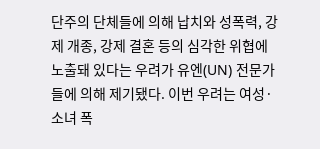단주의 단체들에 의해 납치와 성폭력, 강제 개종, 강제 결혼 등의 심각한 위협에 노출돼 있다는 우려가 유엔(UN) 전문가들에 의해 제기됐다. 이번 우려는 여성·소녀 폭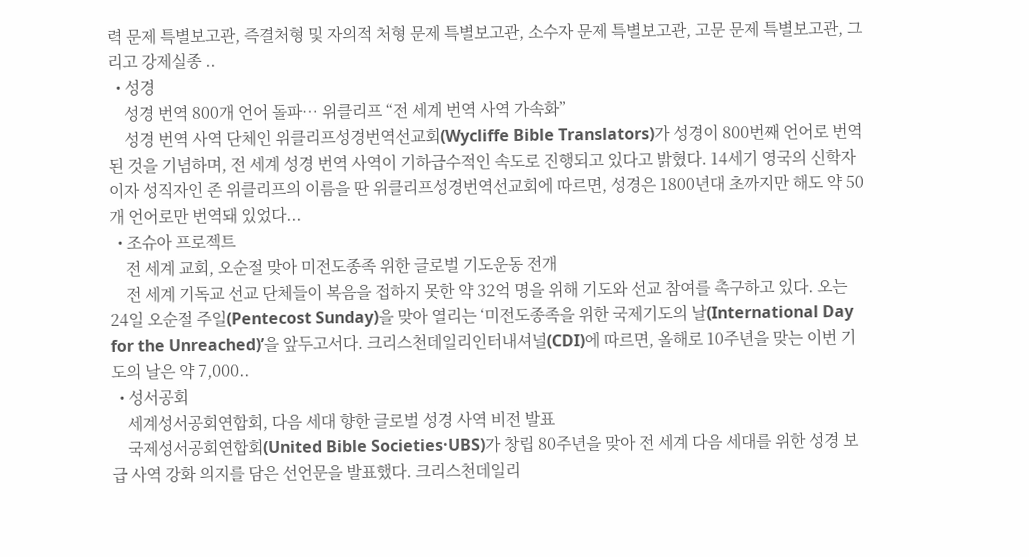력 문제 특별보고관, 즉결처형 및 자의적 처형 문제 특별보고관, 소수자 문제 특별보고관, 고문 문제 특별보고관, 그리고 강제실종 ..
  • 성경
    성경 번역 800개 언어 돌파… 위클리프 “전 세계 번역 사역 가속화”
    성경 번역 사역 단체인 위클리프성경번역선교회(Wycliffe Bible Translators)가 성경이 800번째 언어로 번역된 것을 기념하며, 전 세계 성경 번역 사역이 기하급수적인 속도로 진행되고 있다고 밝혔다. 14세기 영국의 신학자이자 성직자인 존 위클리프의 이름을 딴 위클리프성경번역선교회에 따르면, 성경은 1800년대 초까지만 해도 약 50개 언어로만 번역돼 있었다...
  • 조슈아 프로젝트
    전 세계 교회, 오순절 맞아 미전도종족 위한 글로벌 기도운동 전개
    전 세계 기독교 선교 단체들이 복음을 접하지 못한 약 32억 명을 위해 기도와 선교 참여를 촉구하고 있다. 오는 24일 오순절 주일(Pentecost Sunday)을 맞아 열리는 ‘미전도종족을 위한 국제기도의 날(International Day for the Unreached)’을 앞두고서다. 크리스천데일리인터내셔널(CDI)에 따르면, 올해로 10주년을 맞는 이번 기도의 날은 약 7,000..
  • 성서공회
    세계성서공회연합회, 다음 세대 향한 글로벌 성경 사역 비전 발표
    국제성서공회연합회(United Bible Societies·UBS)가 창립 80주년을 맞아 전 세계 다음 세대를 위한 성경 보급 사역 강화 의지를 담은 선언문을 발표했다. 크리스천데일리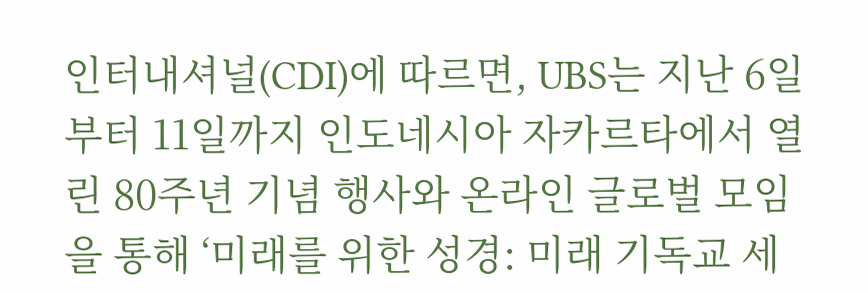인터내셔널(CDI)에 따르면, UBS는 지난 6일부터 11일까지 인도네시아 자카르타에서 열린 80주년 기념 행사와 온라인 글로벌 모임을 통해 ‘미래를 위한 성경: 미래 기독교 세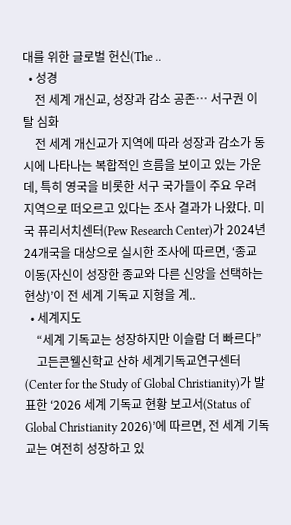대를 위한 글로벌 헌신(The ..
  • 성경
    전 세계 개신교, 성장과 감소 공존… 서구권 이탈 심화
    전 세계 개신교가 지역에 따라 성장과 감소가 동시에 나타나는 복합적인 흐름을 보이고 있는 가운데, 특히 영국을 비롯한 서구 국가들이 주요 우려 지역으로 떠오르고 있다는 조사 결과가 나왔다. 미국 퓨리서치센터(Pew Research Center)가 2024년 24개국을 대상으로 실시한 조사에 따르면, ‘종교 이동(자신이 성장한 종교와 다른 신앙을 선택하는 현상)’이 전 세계 기독교 지형을 계..
  • 세계지도
    “세계 기독교는 성장하지만 이슬람 더 빠르다”
    고든콘웰신학교 산하 세계기독교연구센터(Center for the Study of Global Christianity)가 발표한 ‘2026 세계 기독교 현황 보고서(Status of Global Christianity 2026)’에 따르면, 전 세계 기독교는 여전히 성장하고 있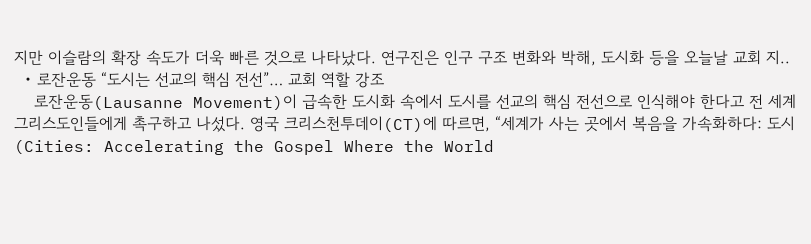지만 이슬람의 확장 속도가 더욱 빠른 것으로 나타났다. 연구진은 인구 구조 변화와 박해, 도시화 등을 오늘날 교회 지..
  • 로잔운동 “도시는 선교의 핵심 전선”… 교회 역할 강조
    로잔운동(Lausanne Movement)이 급속한 도시화 속에서 도시를 선교의 핵심 전선으로 인식해야 한다고 전 세계 그리스도인들에게 촉구하고 나섰다. 영국 크리스천투데이(CT)에 따르면, “세계가 사는 곳에서 복음을 가속화하다: 도시(Cities: Accelerating the Gospel Where the World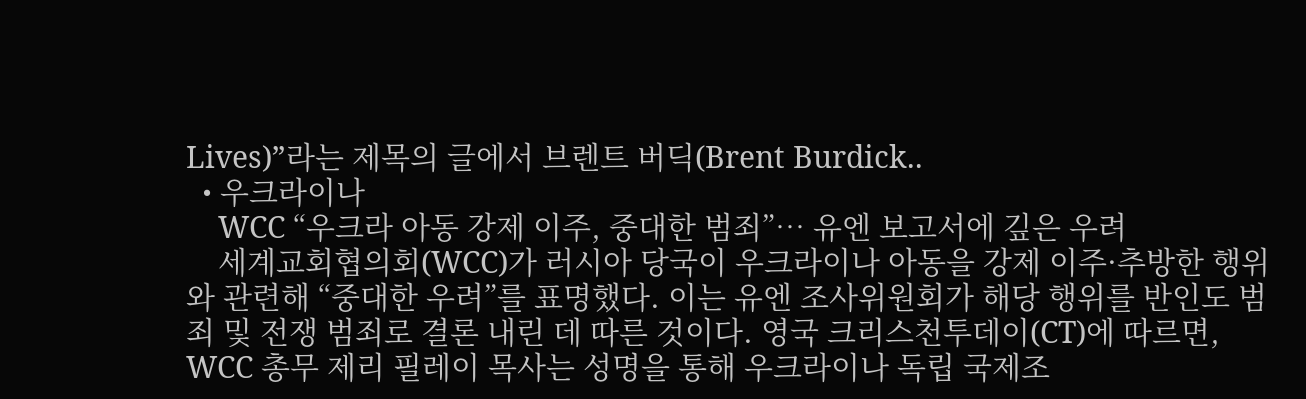Lives)”라는 제목의 글에서 브렌트 버딕(Brent Burdick..
  • 우크라이나
    WCC “우크라 아동 강제 이주, 중대한 범죄”… 유엔 보고서에 깊은 우려
    세계교회협의회(WCC)가 러시아 당국이 우크라이나 아동을 강제 이주·추방한 행위와 관련해 “중대한 우려”를 표명했다. 이는 유엔 조사위원회가 해당 행위를 반인도 범죄 및 전쟁 범죄로 결론 내린 데 따른 것이다. 영국 크리스천투데이(CT)에 따르면, WCC 총무 제리 필레이 목사는 성명을 통해 우크라이나 독립 국제조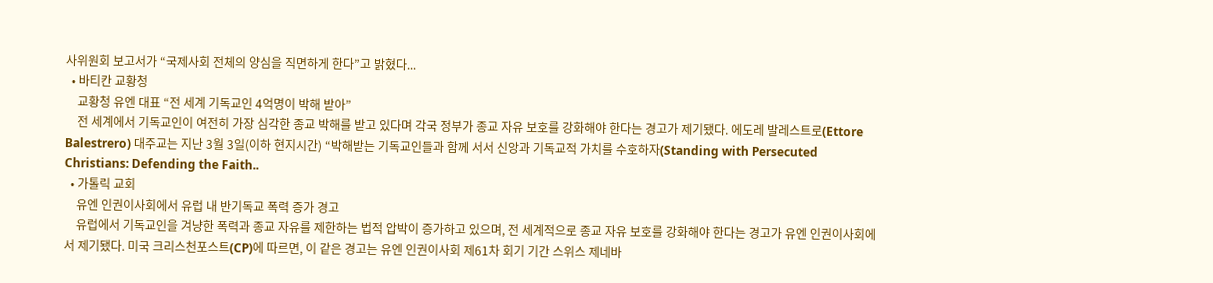사위원회 보고서가 “국제사회 전체의 양심을 직면하게 한다”고 밝혔다...
  • 바티칸 교황청
    교황청 유엔 대표 “전 세계 기독교인 4억명이 박해 받아”
    전 세계에서 기독교인이 여전히 가장 심각한 종교 박해를 받고 있다며 각국 정부가 종교 자유 보호를 강화해야 한다는 경고가 제기됐다. 에도레 발레스트로(Ettore Balestrero) 대주교는 지난 3월 3일(이하 현지시간) “박해받는 기독교인들과 함께 서서 신앙과 기독교적 가치를 수호하자(Standing with Persecuted Christians: Defending the Faith..
  • 가톨릭 교회
    유엔 인권이사회에서 유럽 내 반기독교 폭력 증가 경고
    유럽에서 기독교인을 겨냥한 폭력과 종교 자유를 제한하는 법적 압박이 증가하고 있으며, 전 세계적으로 종교 자유 보호를 강화해야 한다는 경고가 유엔 인권이사회에서 제기됐다. 미국 크리스천포스트(CP)에 따르면, 이 같은 경고는 유엔 인권이사회 제61차 회기 기간 스위스 제네바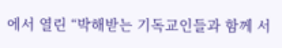에서 열린 “박해받는 기독교인들과 함께 서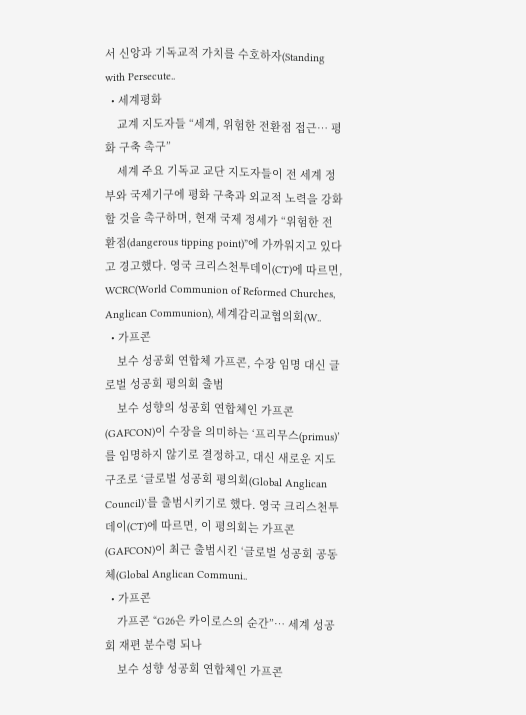서 신앙과 기독교적 가치를 수호하자(Standing with Persecute..
  • 세계평화
    교계 지도자들 “세계, 위험한 전환점 접근… 평화 구축 촉구”
    세계 주요 기독교 교단 지도자들이 전 세계 정부와 국제기구에 평화 구축과 외교적 노력을 강화할 것을 촉구하며, 현재 국제 정세가 “위험한 전환점(dangerous tipping point)”에 가까워지고 있다고 경고했다. 영국 크리스천투데이(CT)에 따르면, WCRC(World Communion of Reformed Churches, Anglican Communion), 세계감리교협의회(W..
  • 가프콘
    보수 성공회 연합체 가프콘, 수장 임명 대신 글로벌 성공회 평의회 출범
    보수 성향의 성공회 연합체인 가프콘(GAFCON)이 수장을 의미하는 ‘프리무스(primus)’를 임명하지 않기로 결정하고, 대신 새로운 지도 구조로 ‘글로벌 성공회 평의회(Global Anglican Council)’를 출범시키기로 했다. 영국 크리스천투데이(CT)에 따르면, 이 평의회는 가프콘(GAFCON)이 최근 출범시킨 ‘글로벌 성공회 공동체(Global Anglican Communi..
  • 가프콘
    가프콘 “G26은 카이로스의 순간”… 세계 성공회 재편 분수령 되나
    보수 성향 성공회 연합체인 가프콘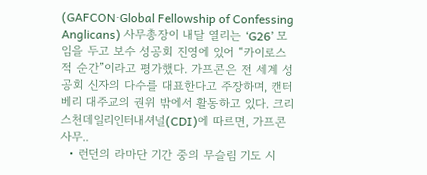(GAFCON·Global Fellowship of Confessing Anglicans) 사무총장이 내달 열리는 ‘G26’ 모임을 두고 보수 성공회 진영에 있어 “카이로스적 순간”이라고 평가했다. 가프콘은 전 세계 성공회 신자의 다수를 대표한다고 주장하며, 캔터베리 대주교의 권위 밖에서 활동하고 있다. 크리스천데일리인터내셔널(CDI)에 따르면, 가프콘 사무..
  • 런던의 라마단 기간 중의 무슬림 기도 시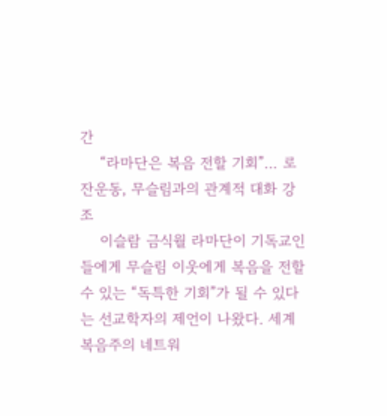간
    “라마단은 복음 전할 기회”… 로잔운동, 무슬림과의 관계적 대화 강조
    이슬람 금식월 라마단이 기독교인들에게 무슬림 이웃에게 복음을 전할 수 있는 “독특한 기회”가 될 수 있다는 선교학자의 제언이 나왔다. 세계 복음주의 네트워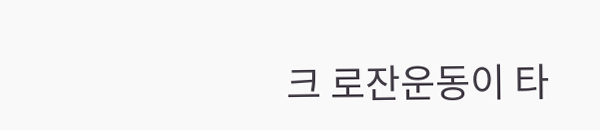크 로잔운동이 타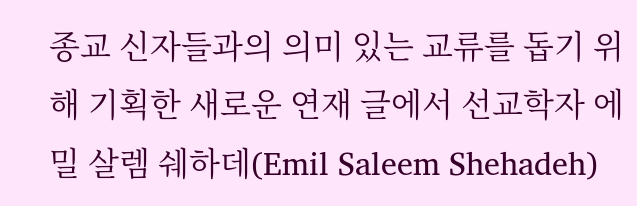종교 신자들과의 의미 있는 교류를 돕기 위해 기획한 새로운 연재 글에서 선교학자 에밀 살렘 쉐하데(Emil Saleem Shehadeh)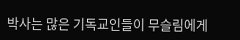박사는 많은 기독교인들이 무슬림에게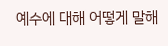예수에 대해 어떻게 말해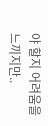야 할지 어려움을 느끼지만..